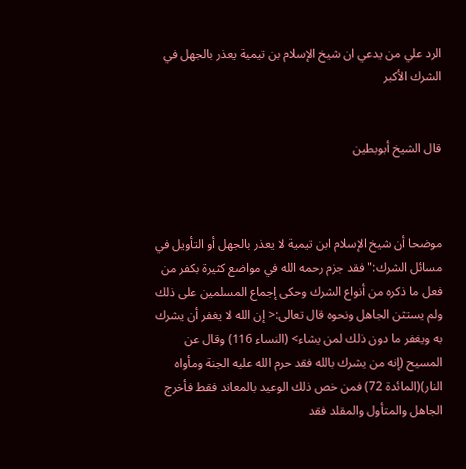الرد علي من يدعي ان شيخ الإسلام بن تيمية يعذر بالجهل في الشرك الأكبر


قال الشيخ أبوبطين



موضحا أن شيخ الإسلام ابن تيمية لا يعذر بالجهل أو التأويل في مسائل الشرك:"فقد جزم رحمه الله في مواضع كثيرة بكفر من فعل ما ذكره من أنواع الشرك وحكى إجماع المسلمين على ذلك ولم يستثن الجاهل ونحوه قال تعالى:< إن الله لا يغفر أن يشرك به ويغفر ما دون ذلك لمن يشاء> (النساء 116) وقال عن المسيح (إنه من يشرك بالله فقد حرم الله عليه الجنة ومأواه النار)(المائدة 72) فمن خص ذلك الوعيد بالمعاند فقط فأخرج الجاهل والمتأول والمقلد فقد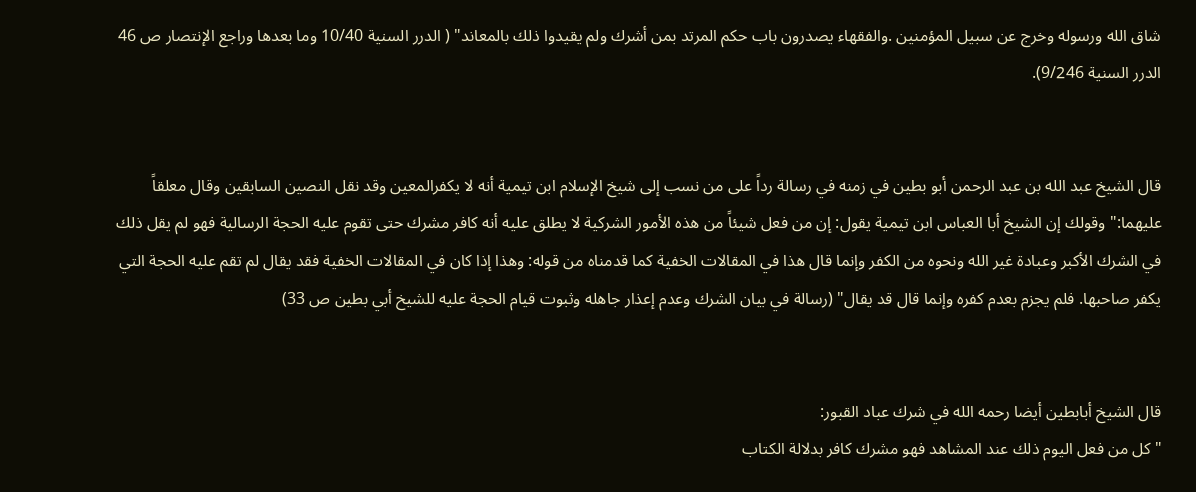شاق الله ورسوله وخرج عن سبيل المؤمنين .والفقهاء يصدرون باب حكم المرتد بمن أشرك ولم يقيدوا ذلك بالمعاند" ( الدرر السنية 10/40 وما بعدها وراجع الإنتصار ص 46 الدرر السنية 9/246).


قال الشيخ عبد الله بن عبد الرحمن أبو بطين في زمنه في رسالة رداً على من نسب إلى شيخ الإسلام ابن تيمية أنه لا يكفرالمعين وقد نقل النصين السابقين وقال معلقاً عليهما:"وقولك إن الشيخ أبا العباس ابن تيمية يقول: إن من فعل شيئاً من هذه الأمور الشركية لا يطلق عليه أنه كافر مشرك حتى تقوم عليه الحجة الرسالية فهو لم يقل ذلك في الشرك الأكبر وعبادة غير الله ونحوه من الكفر وإنما قال هذا في المقالات الخفية كما قدمناه من قوله: وهذا إذا كان في المقالات الخفية فقد يقال لم تقم عليه الحجة التي يكفر صاحبها. فلم يجزم بعدم كفره وإنما قال قد يقال" (رسالة في بيان الشرك وعدم إعذار جاهله وثبوت قيام الحجة عليه للشيخ أبي بطين ص 33)


قال الشيخ أبابطين أيضا رحمه الله في شرك عباد القبور:
"كل من فعل اليوم ذلك عند المشاهد فهو مشرك كافر بدلالة الكتاب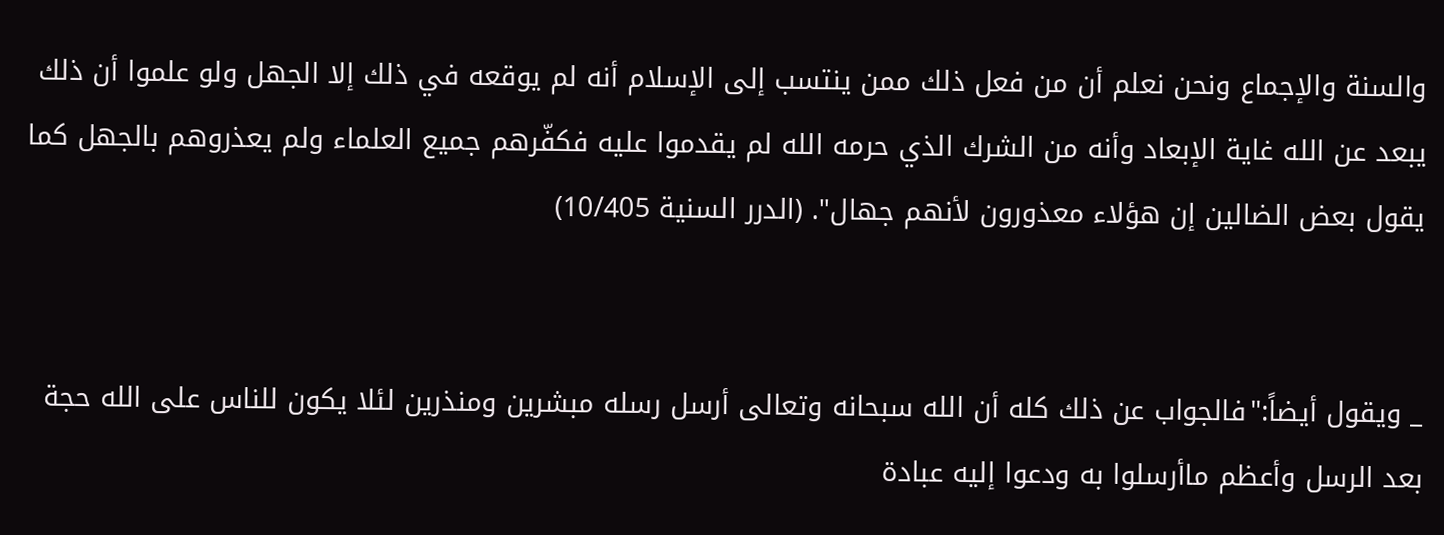والسنة والإجماع ونحن نعلم أن من فعل ذلك ممن ينتسب إلى الإسلام أنه لم يوقعه في ذلك إلا الجهل ولو علموا أن ذلك يبعد عن الله غاية الإبعاد وأنه من الشرك الذي حرمه الله لم يقدموا عليه فكفّرهم جميع العلماء ولم يعذروهم بالجهل كما يقول بعض الضالين إن هؤلاء معذورون لأنهم جهال". (الدرر السنية 10/405)


_ ويقول أيضاً:"فالجواب عن ذلك كله أن الله سبحانه وتعالى أرسل رسله مبشرين ومنذرين لئلا يكون للناس على الله حجة بعد الرسل وأعظم ماأرسلوا به ودعوا إليه عبادة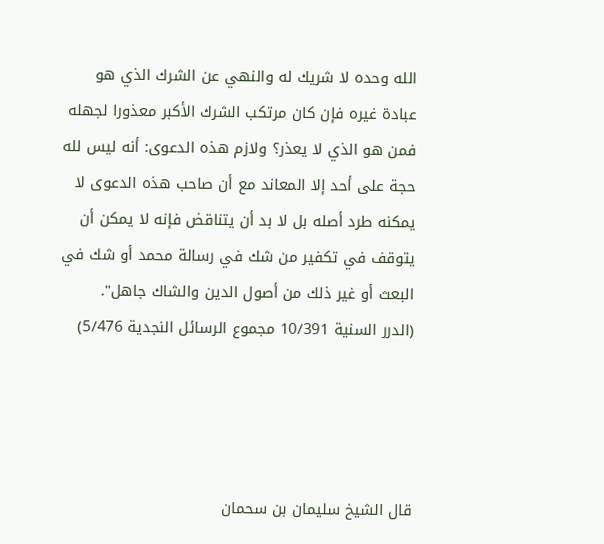الله وحده لا شريك له والنهي عن الشرك الذي هو عبادة غيره فإن كان مرتكب الشرك الأكبر معذورا لجهله فمن هو الذي لا يعذر؟ ولازم هذه الدعوى: أنه ليس لله حجة على أحد إلا المعاند مع أن صاحب هذه الدعوى لا يمكنه طرد أصله بل لا بد أن يتناقض فإنه لا يمكن أن يتوقف في تكفير من شك في رسالة محمد أو شك في البعث أو غير ذلك من أصول الدين والشاك جاهل".
(الدرر السنية 10/391 مجموع الرسائل النجدية 5/476)




قال الشيخ سليمان بن سحمان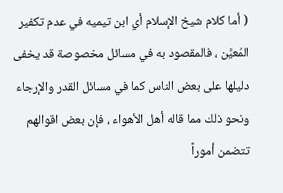( أما كلام شيخ الإسلام أي ابن تيميه في عدم تكفير المُعيَّن ، فالمقصود به في مسائل مخصوصة قد يخفى دليلها على بعض الناس كما في مسائل القدر والإرجاء ونحو ذلك مما قاله أهل الأهواء ، فإن بعض اقوالهم تتضمن أموراً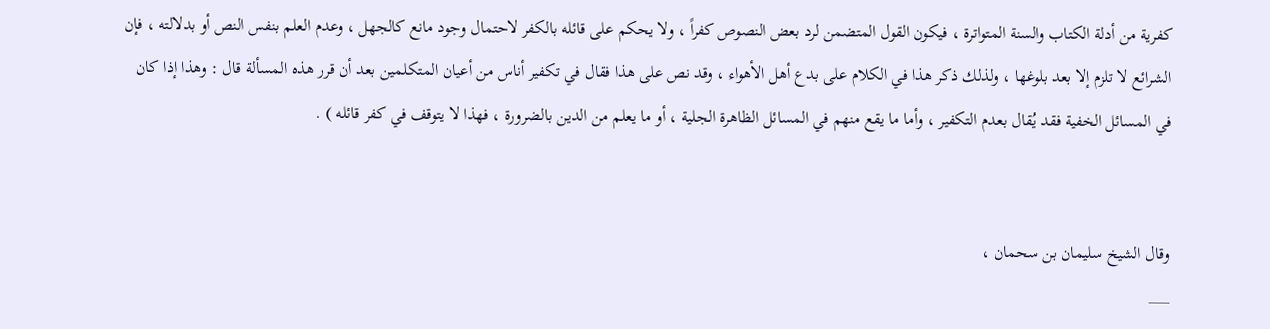كفرية من أدلة الكتاب والسنة المتواترة ، فيكون القول المتضمن لرد بعض النصوص كفراً ، ولا يحكم على قائله بالكفر لاحتمال وجود مانع كالجهل ، وعدم العلم بنفس النص أو بدلالته ، فإن الشرائع لا تلزم إلا بعد بلوغها ، ولذلك ذكر هذا في الكلام على بدع أهل الأهواء ، وقد نص على هذا فقال في تكفير أناس من أعيان المتكلمين بعد أن قرر هذه المسألة قال : وهذا إذا كان في المسائل الخفية فقد يُقال بعدم التكفير ، وأما ما يقع منهم في المسائل الظاهرة الجلية ، أو ما يعلم من الدين بالضرورة ، فهذا لا يتوقف في كفر قائله ) .


وقال الشيخ سليمان بن سحمان ،
___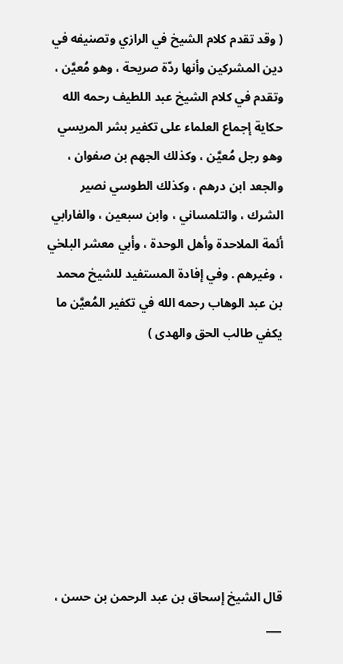( وقد تقدم كلام الشيخ في الرازي وتصنيفه في دين المشركين وأنها ردّة صريحة ، وهو مُعيَّن ، وتقدم في كلام الشيخ عبد اللطيف رحمه الله حكاية إجماع العلماء على تكفير بشر المريسي وهو رجل مُعيَّن ، وكذلك الجهم بن صفوان ، والجعد ابن درهم ، وكذلك الطوسي نصير الشرك ، والتلمساني ، وابن سبعين ، والفارابي أئمة الملاحدة وأهل الوحدة ، وأبي معشر البلخي ، وغيرهم . وفي إفادة المستفيد للشيخ محمد بن عبد الوهاب رحمه الله في تكفير المُعيَّن ما يكفي طالب الحق والهدى )








قال الشيخ إسحاق بن عبد الرحمن بن حسن ،
___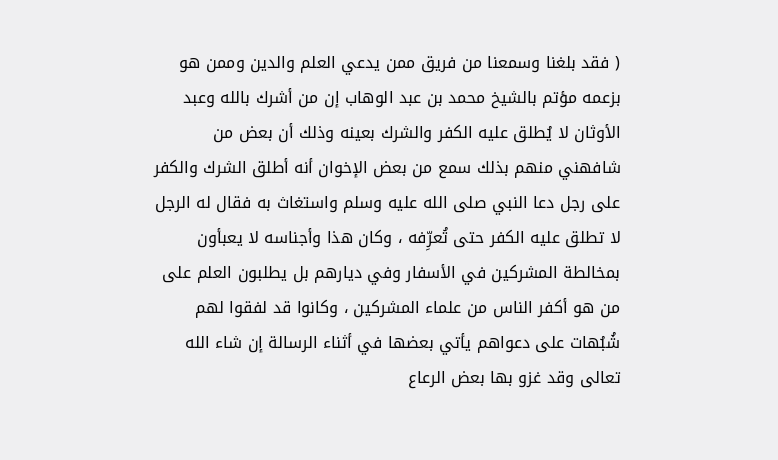( فقد بلغنا وسمعنا من فريق ممن يدعي العلم والدين وممن هو بزعمه مؤتم بالشيخ محمد بن عبد الوهاب إن من أشرك بالله وعبد الأوثان لا يُطلق عليه الكفر والشرك بعينه وذلك أن بعض من شافهني منهم بذلك سمع من بعض الإخوان أنه أطلق الشرك والكفر على رجل دعا النبي صلى الله عليه وسلم واستغاث به فقال له الرجل لا تطلق عليه الكفر حتى تُعرِّفه ، وكان هذا وأجناسه لا يعبأون بمخالطة المشركين في الأسفار وفي ديارهم بل يطلبون العلم على من هو أكفر الناس من علماء المشركين ، وكانوا قد لفقوا لهم شُبُهات على دعواهم يأتي بعضها في أثناء الرسالة إن شاء الله تعالى وقد غزو بها بعض الرعاع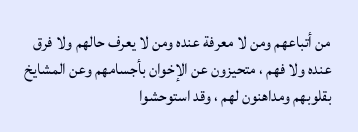من أتباعهم ومن لا معرفة عنده ومن لا يعرف حالهم ولا فرق عنده ولا فهم ، متحيزون عن الإخوان بأجسامهم وعن المشايخ بقلوبهم ومداهنون لهم ، وقد استوحشوا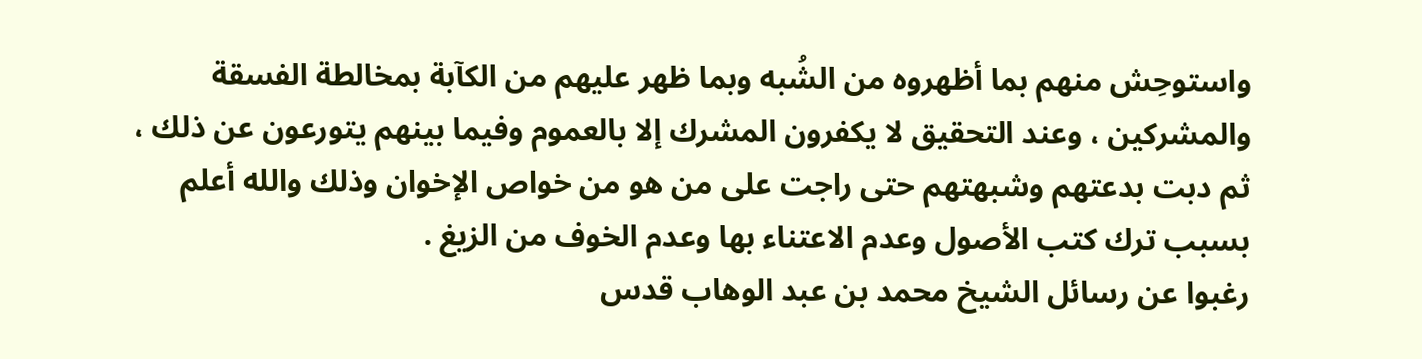واستوحِش منهم بما أظهروه من الشُبه وبما ظهر عليهم من الكآبة بمخالطة الفسقة والمشركين ، وعند التحقيق لا يكفرون المشرك إلا بالعموم وفيما بينهم يتورعون عن ذلك ، ثم دبت بدعتهم وشبهتهم حتى راجت على من هو من خواص الإخوان وذلك والله أعلم بسبب ترك كتب الأصول وعدم الاعتناء بها وعدم الخوف من الزيغ .
رغبوا عن رسائل الشيخ محمد بن عبد الوهاب قدس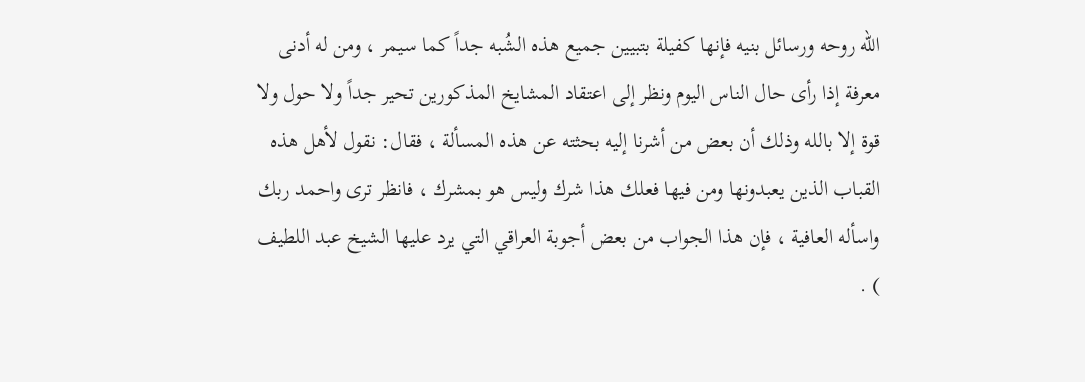الله روحه ورسائل بنيه فإنها كفيلة بتبيين جميع هذه الشُبه جداً كما سيمر ، ومن له أدنى معرفة إذا رأى حال الناس اليوم ونظر إلى اعتقاد المشايخ المذكورين تحير جداً ولا حول ولا قوة إلا بالله وذلك أن بعض من أشرنا إليه بحثته عن هذه المسألة ، فقال: نقول لأهل هذه القباب الذين يعبدونها ومن فيها فعلك هذا شرك وليس هو بمشرك ، فانظر ترى واحمد ربك واسأله العافية ، فإن هذا الجواب من بعض أجوبة العراقي التي يرد عليها الشيخ عبد اللطيف ) .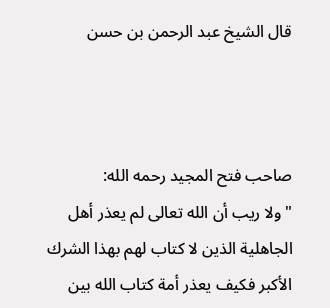قال الشيخ عبد الرحمن بن حسن



صاحب فتح المجيد رحمه الله:
"ولا ريب أن الله تعالى لم يعذر أهل الجاهلية الذين لا كتاب لهم بهذا الشرك الأكبر فكيف يعذر أمة كتاب الله بين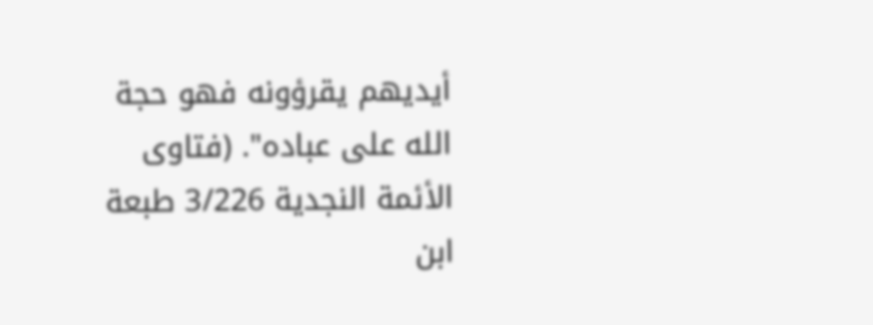أيديهم يقرؤونه فهو حجة الله على عباده". (فتاوى الأئمة النجدية 3/226 طبعة ابن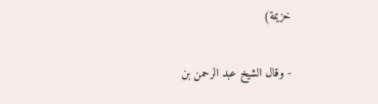خزيمة)


- وقال الشيخ عبد الرحمن بن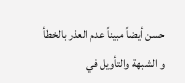حسن أيضاً مبيناً عدم العذر بالخطأ
و الشبهة والتأويل في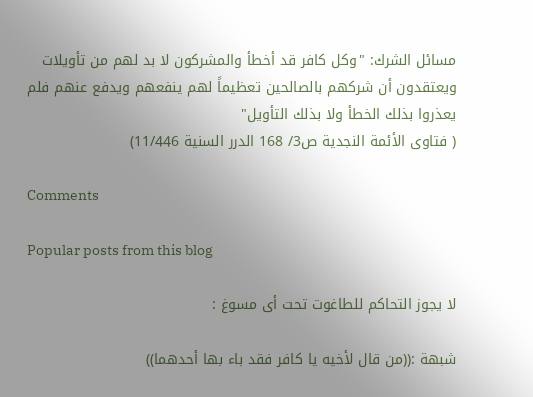مسائل الشرك: "وكل كافر قد أخطأ والمشركون لا بد لهم من تأويلات ويعتقدون أن شركهم بالصالحين تعظيماً لهم ينفعهم ويدفع عنهم فلم يعذروا بذلك الخطأ ولا بذلك التأويل"
( فتاوى الأئمة النجدية ص3/ 168 الدرر السنية 11/446)

Comments

Popular posts from this blog

لا يجوز التحاكم للطاغوت تحت أى مسوغ :

شبهة :((من قال لأخيه يا كافر فقد باء بها أحدهما))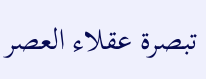تبصرة عقلاء العصر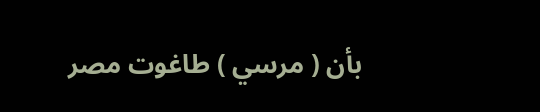بأن ( مرسي ) طاغوت مصر